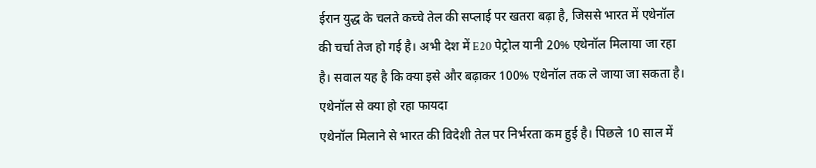ईरान युद्ध के चलते कच्चे तेल की सप्लाई पर खतरा बढ़ा है, जिससे भारत में एथेनॉल की चर्चा तेज हो गई है। अभी देश में E20 पेट्रोल यानी 20% एथेनॉल मिलाया जा रहा है। सवाल यह है कि क्या इसे और बढ़ाकर 100% एथेनॉल तक ले जाया जा सकता है।
एथेनॉल से क्या हो रहा फायदा
एथेनॉल मिलाने से भारत की विदेशी तेल पर निर्भरता कम हुई है। पिछले 10 साल में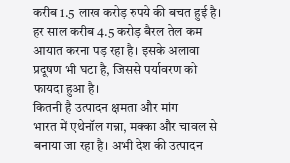करीब 1.5 लाख करोड़ रुपये की बचत हुई है। हर साल करीब 4.5 करोड़ बैरल तेल कम आयात करना पड़ रहा है। इसके अलावा प्रदूषण भी घटा है, जिससे पर्यावरण को फायदा हुआ है।
कितनी है उत्पादन क्षमता और मांग
भारत में एथेनॉल गन्ना, मक्का और चावल से बनाया जा रहा है। अभी देश की उत्पादन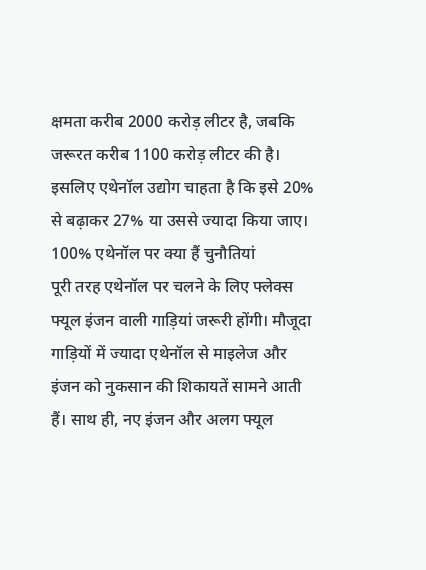क्षमता करीब 2000 करोड़ लीटर है, जबकि जरूरत करीब 1100 करोड़ लीटर की है। इसलिए एथेनॉल उद्योग चाहता है कि इसे 20% से बढ़ाकर 27% या उससे ज्यादा किया जाए।
100% एथेनॉल पर क्या हैं चुनौतियां
पूरी तरह एथेनॉल पर चलने के लिए फ्लेक्स फ्यूल इंजन वाली गाड़ियां जरूरी होंगी। मौजूदा गाड़ियों में ज्यादा एथेनॉल से माइलेज और इंजन को नुकसान की शिकायतें सामने आती हैं। साथ ही, नए इंजन और अलग फ्यूल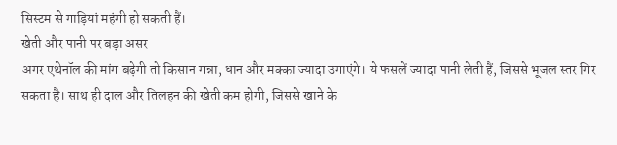सिस्टम से गाड़ियां महंगी हो सकती हैं।
खेती और पानी पर बड़ा असर
अगर एथेनॉल की मांग बढ़ेगी तो किसान गन्ना, धान और मक्का ज्यादा उगाएंगे। ये फसलें ज्यादा पानी लेती हैं, जिससे भूजल स्तर गिर सकता है। साथ ही दाल और तिलहन की खेती कम होगी, जिससे खाने के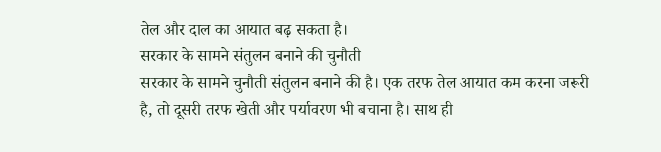तेल और दाल का आयात बढ़ सकता है।
सरकार के सामने संतुलन बनाने की चुनौती
सरकार के सामने चुनौती संतुलन बनाने की है। एक तरफ तेल आयात कम करना जरूरी है, तो दूसरी तरफ खेती और पर्यावरण भी बचाना है। साथ ही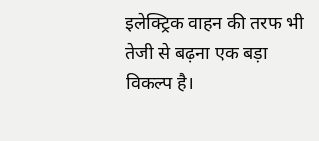इलेक्ट्रिक वाहन की तरफ भी तेजी से बढ़ना एक बड़ा विकल्प है।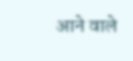आने वाले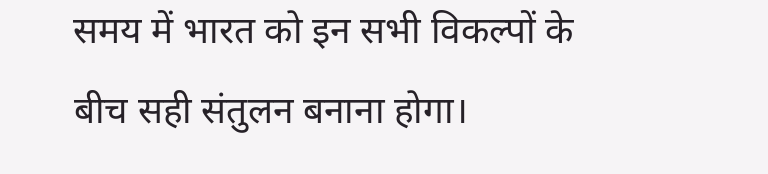समय में भारत को इन सभी विकल्पों के बीच सही संतुलन बनाना होगा।